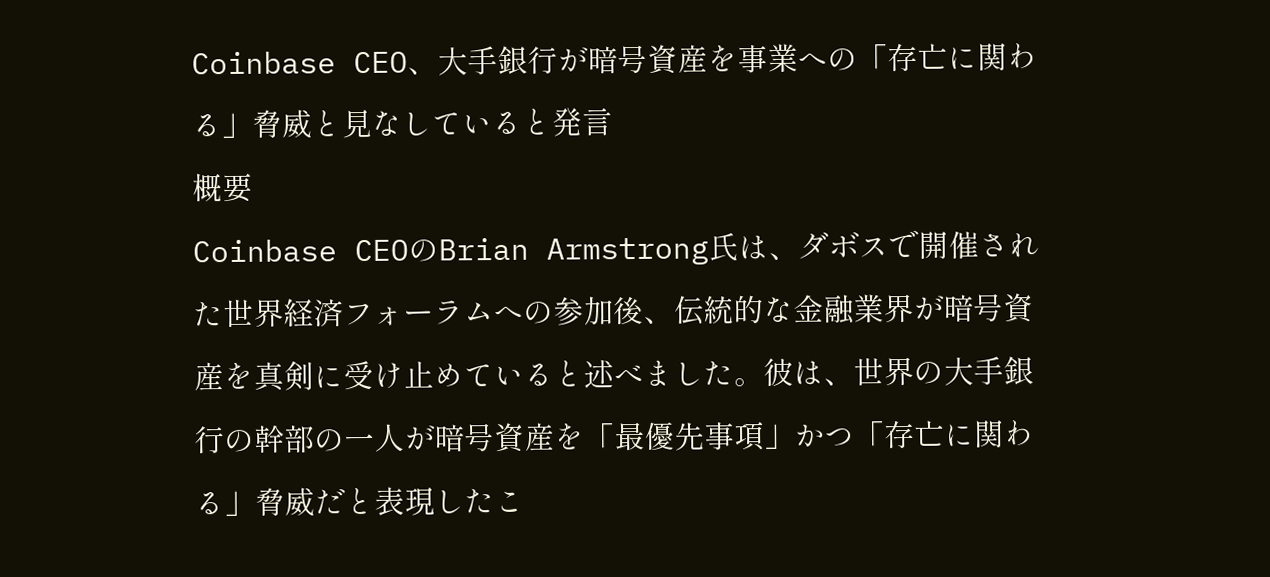Coinbase CEO、大手銀行が暗号資産を事業への「存亡に関わる」脅威と見なしていると発言
概要
Coinbase CEOのBrian Armstrong氏は、ダボスで開催された世界経済フォーラムへの参加後、伝統的な金融業界が暗号資産を真剣に受け止めていると述べました。彼は、世界の大手銀行の幹部の一人が暗号資産を「最優先事項」かつ「存亡に関わる」脅威だと表現したこ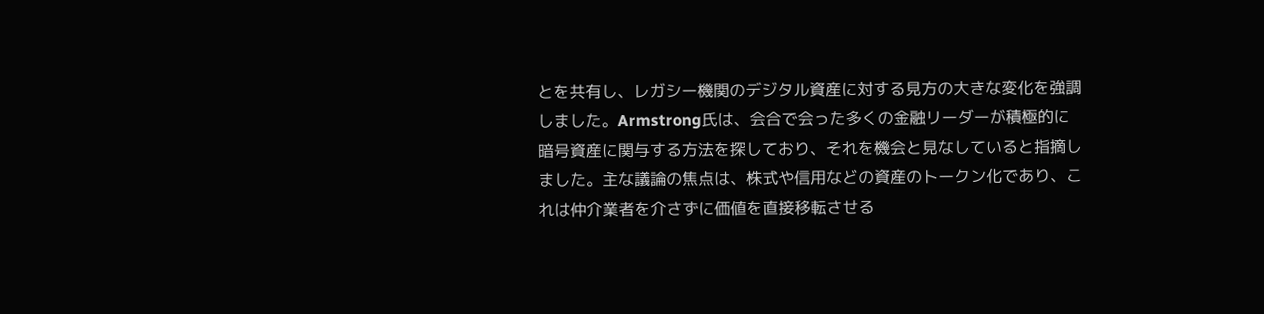とを共有し、レガシー機関のデジタル資産に対する見方の大きな変化を強調しました。Armstrong氏は、会合で会った多くの金融リーダーが積極的に暗号資産に関与する方法を探しており、それを機会と見なしていると指摘しました。主な議論の焦点は、株式や信用などの資産のトークン化であり、これは仲介業者を介さずに価値を直接移転させる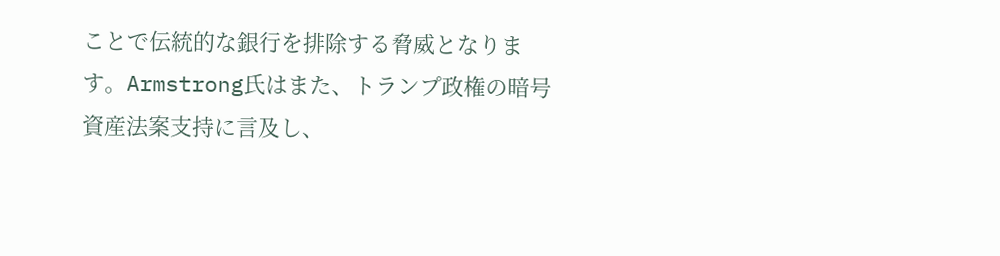ことで伝統的な銀行を排除する脅威となります。Armstrong氏はまた、トランプ政権の暗号資産法案支持に言及し、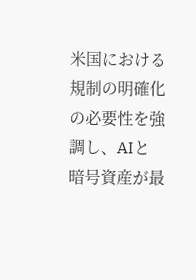米国における規制の明確化の必要性を強調し、AIと暗号資産が最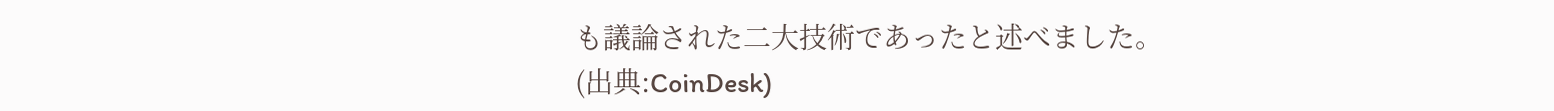も議論された二大技術であったと述べました。
(出典:CoinDesk)